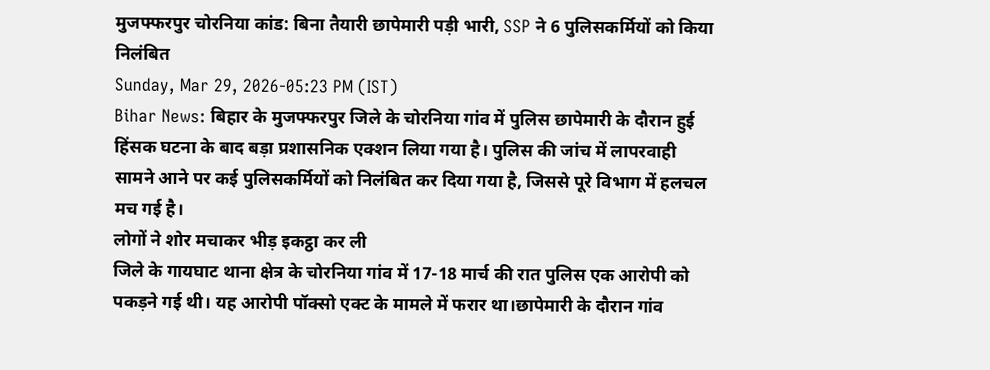मुजफ्फरपुर चोरनिया कांड: बिना तैयारी छापेमारी पड़ी भारी, SSP ने 6 पुलिसकर्मियों को किया निलंबित
Sunday, Mar 29, 2026-05:23 PM (IST)
Bihar News: बिहार के मुजफ्फरपुर जिले के चोरनिया गांव में पुलिस छापेमारी के दौरान हुई हिंसक घटना के बाद बड़ा प्रशासनिक एक्शन लिया गया है। पुलिस की जांच में लापरवाही सामने आने पर कई पुलिसकर्मियों को निलंबित कर दिया गया है, जिससे पूरे विभाग में हलचल मच गई है।
लोगों ने शोर मचाकर भीड़ इकट्ठा कर ली
जिले के गायघाट थाना क्षेत्र के चोरनिया गांव में 17-18 मार्च की रात पुलिस एक आरोपी को पकड़ने गई थी। यह आरोपी पॉक्सो एक्ट के मामले में फरार था।छापेमारी के दौरान गांव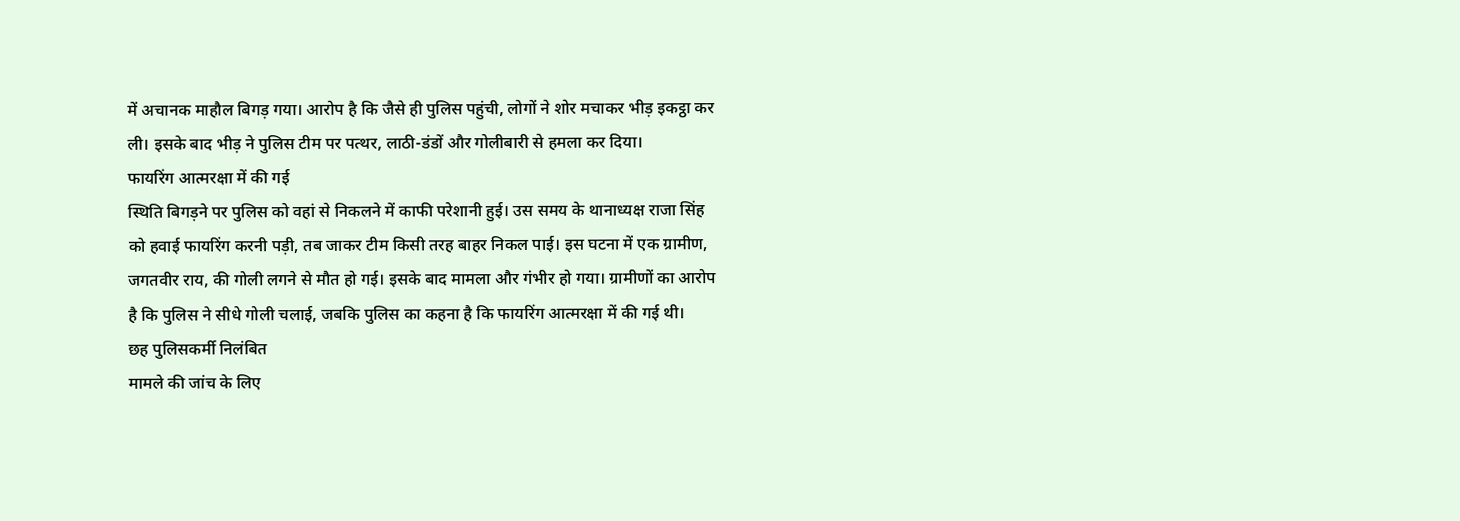में अचानक माहौल बिगड़ गया। आरोप है कि जैसे ही पुलिस पहुंची, लोगों ने शोर मचाकर भीड़ इकट्ठा कर ली। इसके बाद भीड़ ने पुलिस टीम पर पत्थर, लाठी-डंडों और गोलीबारी से हमला कर दिया।
फायरिंग आत्मरक्षा में की गई
स्थिति बिगड़ने पर पुलिस को वहां से निकलने में काफी परेशानी हुई। उस समय के थानाध्यक्ष राजा सिंह को हवाई फायरिंग करनी पड़ी, तब जाकर टीम किसी तरह बाहर निकल पाई। इस घटना में एक ग्रामीण, जगतवीर राय, की गोली लगने से मौत हो गई। इसके बाद मामला और गंभीर हो गया। ग्रामीणों का आरोप है कि पुलिस ने सीधे गोली चलाई, जबकि पुलिस का कहना है कि फायरिंग आत्मरक्षा में की गई थी।
छह पुलिसकर्मी निलंबित
मामले की जांच के लिए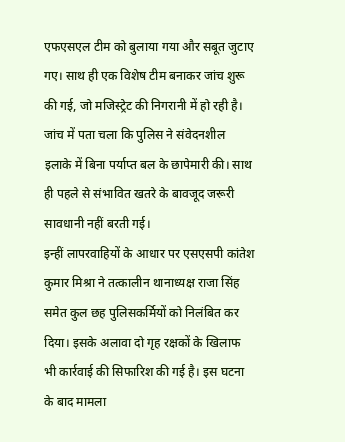एफएसएल टीम को बुलाया गया और सबूत जुटाए गए। साथ ही एक विशेष टीम बनाकर जांच शुरू की गई, जो मजिस्ट्रेट की निगरानी में हो रही है। जांच में पता चला कि पुलिस ने संवेदनशील इलाके में बिना पर्याप्त बल के छापेमारी की। साथ ही पहले से संभावित खतरे के बावजूद जरूरी सावधानी नहीं बरती गई।
इन्हीं लापरवाहियों के आधार पर एसएसपी कांतेश कुमार मिश्रा ने तत्कालीन थानाध्यक्ष राजा सिंह समेत कुल छह पुलिसकर्मियों को निलंबित कर दिया। इसके अलावा दो गृह रक्षकों के खिलाफ भी कार्रवाई की सिफारिश की गई है। इस घटना के बाद मामला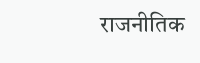राजनीतिक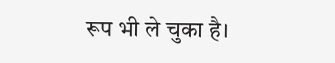रूप भी ले चुका है।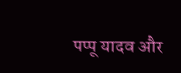पप्पू यादव और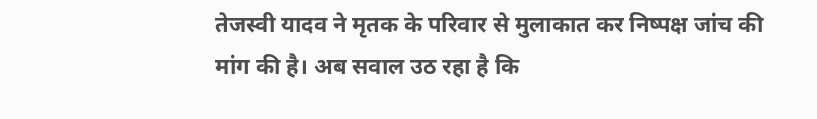तेजस्वी यादव ने मृतक के परिवार से मुलाकात कर निष्पक्ष जांच की मांग की है। अब सवाल उठ रहा है कि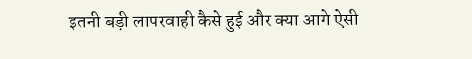इतनी बड़ी लापरवाही कैसे हुई और क्या आगे ऐसी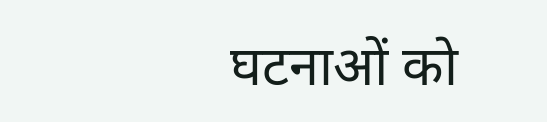घटनाओं को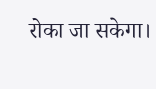रोका जा सकेगा।